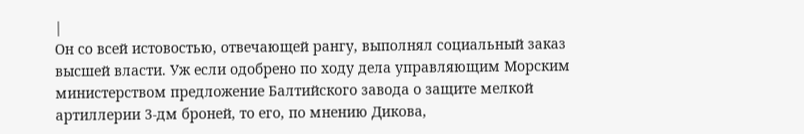|
Он со всей истовостью, отвечающей рангу, выполнял социальный заказ высшей власти. Уж если одобрено по ходу дела управляющим Морским министерством предложение Балтийского завода о защите мелкой артиллерии 3-дм броней, то его, по мнению Дикова,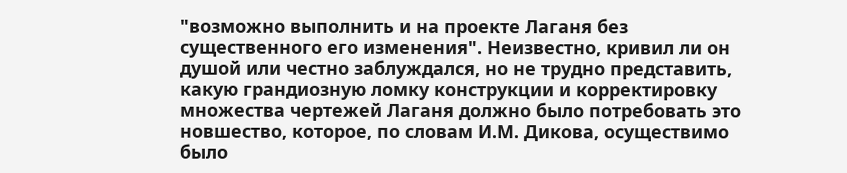"возможно выполнить и на проекте Лаганя без существенного его изменения". Неизвестно, кривил ли он душой или честно заблуждался, но не трудно представить, какую грандиозную ломку конструкции и корректировку множества чертежей Лаганя должно было потребовать это новшество, которое, по словам И.М. Дикова, осуществимо было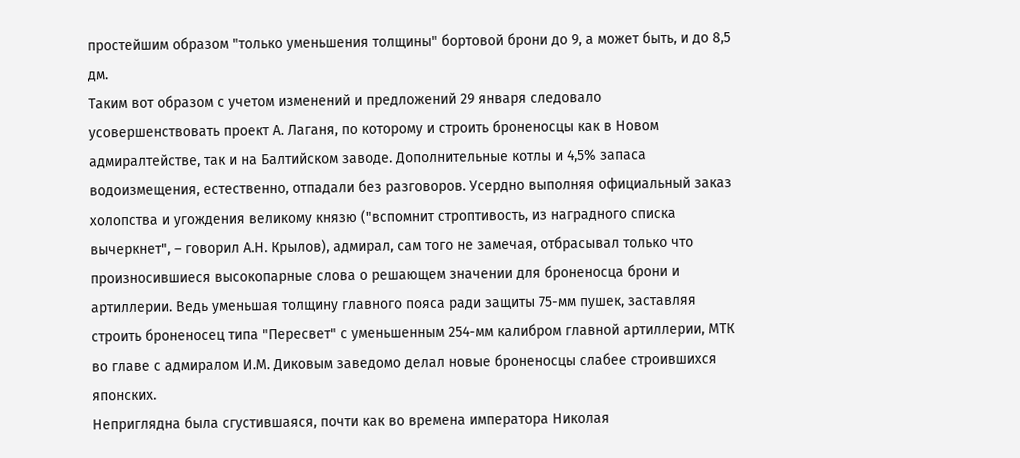простейшим образом "только уменьшения толщины" бортовой брони до 9, а может быть, и до 8,5 дм.
Таким вот образом с учетом изменений и предложений 29 января следовало усовершенствовать проект А. Лаганя, по которому и строить броненосцы как в Новом адмиралтействе, так и на Балтийском заводе. Дополнительные котлы и 4,5% запаса водоизмещения, естественно, отпадали без разговоров. Усердно выполняя официальный заказ холопства и угождения великому князю ("вспомнит строптивость, из наградного списка вычеркнет", – говорил А.Н. Крылов), адмирал, сам того не замечая, отбрасывал только что произносившиеся высокопарные слова о решающем значении для броненосца брони и артиллерии. Ведь уменьшая толщину главного пояса ради защиты 75-мм пушек, заставляя строить броненосец типа "Пересвет" с уменьшенным 254-мм калибром главной артиллерии, МТК во главе с адмиралом И.М. Диковым заведомо делал новые броненосцы слабее строившихся японских.
Неприглядна была сгустившаяся, почти как во времена императора Николая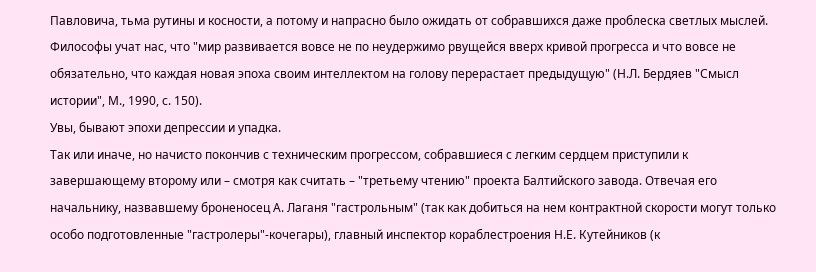Павловича, тьма рутины и косности, а потому и напрасно было ожидать от собравшихся даже проблеска светлых мыслей. Философы учат нас, что "мир развивается вовсе не по неудержимо рвущейся вверх кривой прогресса и что вовсе не обязательно, что каждая новая эпоха своим интеллектом на голову перерастает предыдущую" (Н.Л. Бердяев "Смысл истории", М., 1990, с. 150).
Увы, бывают эпохи депрессии и упадка.
Так или иначе, но начисто покончив с техническим прогрессом, собравшиеся с легким сердцем приступили к завершающему второму или – смотря как считать – "третьему чтению" проекта Балтийского завода. Отвечая его начальнику, назвавшему броненосец А. Лаганя "гастрольным" (так как добиться на нем контрактной скорости могут только особо подготовленные "гастролеры"-кочегары), главный инспектор кораблестроения Н.Е. Кутейников (к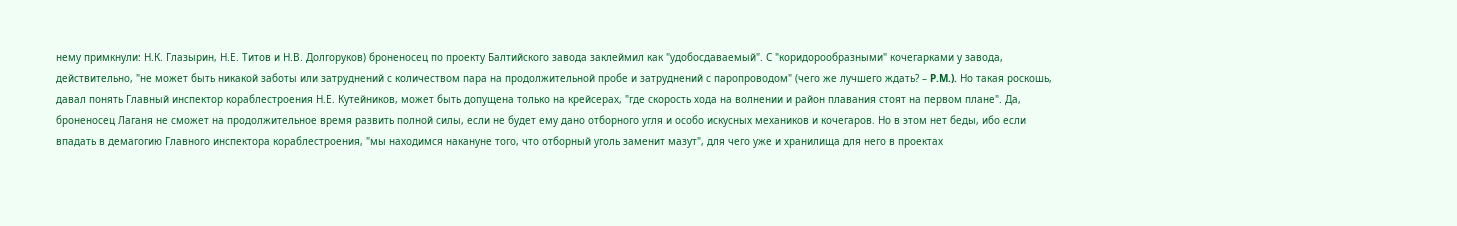нему примкнули: Н.К. Глазырин, Н.Е. Титов и Н.В. Долгоруков) броненосец по проекту Балтийского завода заклеймил как "удобосдаваемый". С "коридорообразными" кочегарками у завода, действительно, "не может быть никакой заботы или затруднений с количеством пара на продолжительной пробе и затруднений с паропроводом" (чего же лучшего ждать? – P.M.). Но такая роскошь, давал понять Главный инспектор кораблестроения Н.Е. Кутейников, может быть допущена только на крейсерах, "где скорость хода на волнении и район плавания стоят на первом плане". Да, броненосец Лаганя не сможет на продолжительное время развить полной силы, если не будет ему дано отборного угля и особо искусных механиков и кочегаров. Но в этом нет беды, ибо если впадать в демагогию Главного инспектора кораблестроения, "мы находимся накануне того, что отборный уголь заменит мазут", для чего уже и хранилища для него в проектах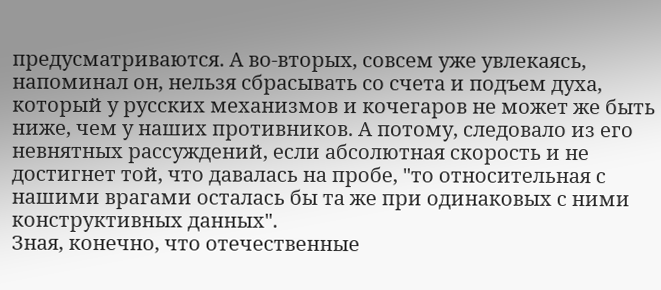предусматриваются. А во-вторых, совсем уже увлекаясь, напоминал он, нельзя сбрасывать со счета и подъем духа, который у русских механизмов и кочегаров не может же быть ниже, чем у наших противников. А потому, следовало из его невнятных рассуждений, если абсолютная скорость и не достигнет той, что давалась на пробе, "то относительная с нашими врагами осталась бы та же при одинаковых с ними конструктивных данных".
Зная, конечно, что отечественные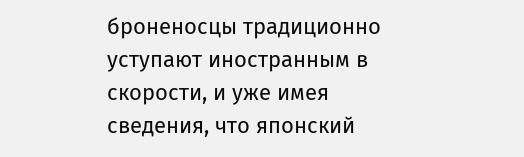броненосцы традиционно уступают иностранным в скорости, и уже имея сведения, что японский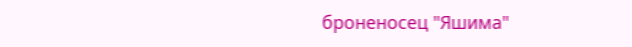броненосец "Яшима"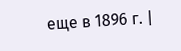еще в 1896 г. |